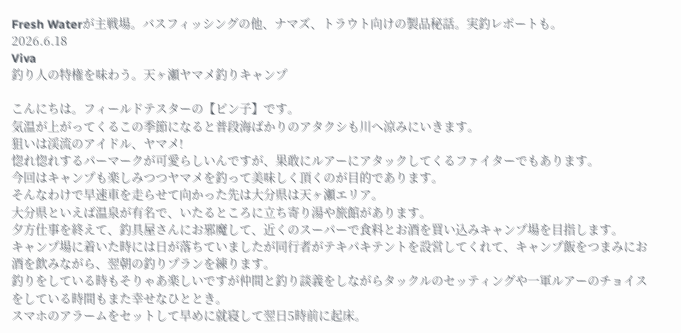Fresh Waterが主戦場。バスフィッシングの他、ナマズ、トラウト向けの製品秘話。実釣レポートも。
2026.6.18
Viva
釣り人の特権を味わう。天ヶ瀬ヤマメ釣りキャンプ

こんにちは。フィールドテスターの【ピン子】です。
気温が上がってくるこの季節になると普段海ばかりのアタクシも川へ涼みにいきます。
狙いは渓流のアイドル、ヤマメ!
惚れ惚れするパーマークが可愛らしいんですが、果敢にルアーにアタックしてくるファイターでもあります。
今回はキャンプも楽しみつつヤマメを釣って美味しく頂くのが目的であります。
そんなわけで早速車を走らせて向かった先は大分県は天ヶ瀬エリア。
大分県といえば温泉が有名で、いたるところに立ち寄り湯や旅館があります。
夕方仕事を終えて、釣具屋さんにお邪魔して、近くのスーパーで食料とお酒を買い込みキャンプ場を目指します。
キャンプ場に着いた時には日が落ちていましたが同行者がテキパキテントを設営してくれて、キャンプ飯をつまみにお酒を飲みながら、翌朝の釣りプランを練ります。
釣りをしている時もそりゃあ楽しいですが仲間と釣り談義をしながらタックルのセッティングや一軍ルアーのチョイスをしている時間もまた幸せなひととき。
スマホのアラームをセットして早めに就寝して翌日5時前に起床。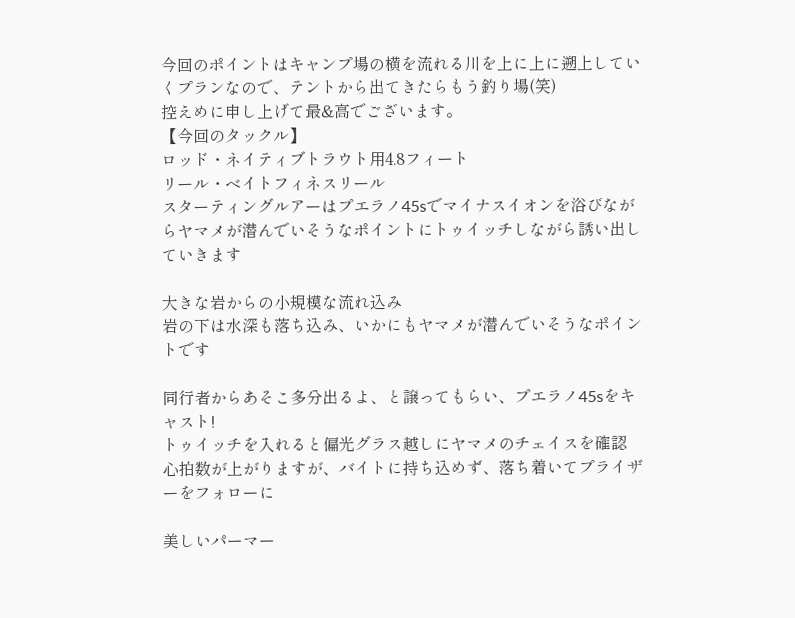今回のポイントはキャンプ場の横を流れる川を上に上に遡上していくプランなので、テントから出てきたらもう釣り場(笑)
控えめに申し上げて最&高でございます。
【今回のタックル】
ロッド・ネイティブトラウト用4.8フィート
リール・ベイトフィネスリール
スターティングルアーはプエラノ45sでマイナスイオンを浴びながらヤマメが潜んでいそうなポイントにトゥイッチしながら誘い出していきます

大きな岩からの小規模な流れ込み
岩の下は水深も落ち込み、いかにもヤマメが潜んでいそうなポイントです

同行者からあそこ多分出るよ、と譲ってもらい、プエラノ45sをキャスト!
トゥイッチを入れると偏光グラス越しにヤマメのチェイスを確認
心拍数が上がりますが、バイトに持ち込めず、落ち着いてプライザーをフォローに

美しいパーマー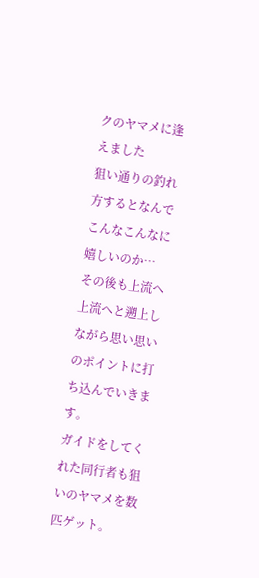クのヤマメに逢えました
狙い通りの釣れ方するとなんでこんなこんなに嬉しいのか…
その後も上流へ上流へと遡上しながら思い思いのポイントに打ち込んでいきます。
ガイドをしてくれた同行者も狙いのヤマメを数匹ゲット。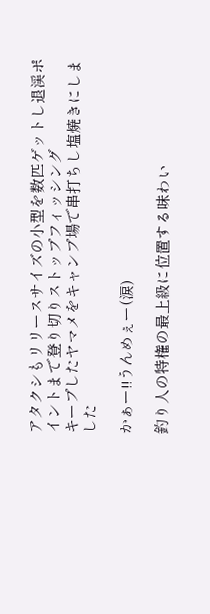アタクシもリリースサイズの小型を数匹ゲットし退渓ポイントまで登り切りストップフィッシング
キープしたヤマメをキャンプ場で串打ちし塩焼きにしました

かぁー!!うんめぇー(涙)

釣り人の特権の最上級に位置する味わい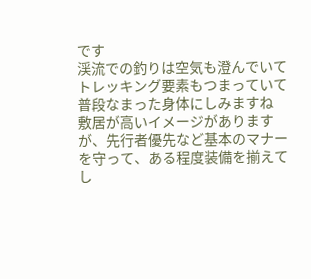です
渓流での釣りは空気も澄んでいてトレッキング要素もつまっていて普段なまった身体にしみますね
敷居が高いイメージがありますが、先行者優先など基本のマナーを守って、ある程度装備を揃えてし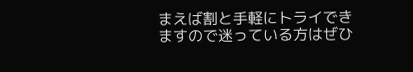まえば割と手軽にトライできますので迷っている方はぜひ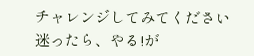チャレンジしてみてください
迷ったら、やる!が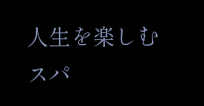人生を楽しむスパ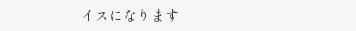イスになります